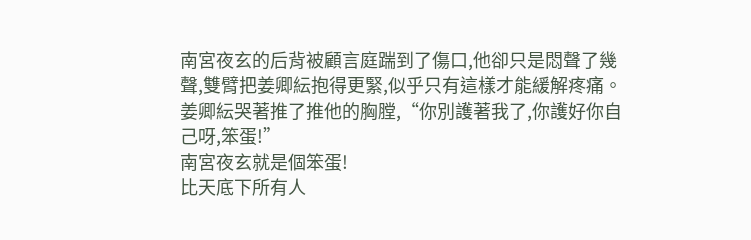南宮夜玄的后背被顧言庭踹到了傷口,他卻只是悶聲了幾聲,雙臂把姜卿紜抱得更緊,似乎只有這樣才能緩解疼痛。
姜卿紜哭著推了推他的胸膛,“你別護著我了,你護好你自己呀,笨蛋!”
南宮夜玄就是個笨蛋!
比天底下所有人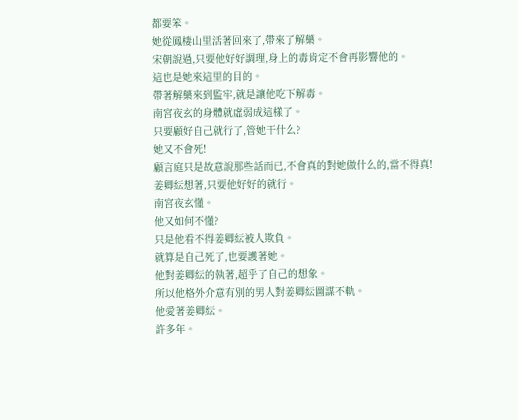都要笨。
她從鳳棲山里活著回來了,帶來了解藥。
宋朝說過,只要他好好調理,身上的毒肯定不會再影響他的。
這也是她來這里的目的。
帶著解藥來到監牢,就是讓他吃下解毒。
南宮夜玄的身體就虛弱成這樣了。
只要顧好自己就行了,管她干什么?
她又不會死!
顧言庭只是故意說那些話而已,不會真的對她做什么的,當不得真!
姜卿紜想著,只要他好好的就行。
南宮夜玄懂。
他又如何不懂?
只是他看不得姜卿紜被人欺負。
就算是自己死了,也要護著她。
他對姜卿紜的執著,超乎了自己的想象。
所以他格外介意有別的男人對姜卿紜圖謀不軌。
他愛著姜卿紜。
許多年。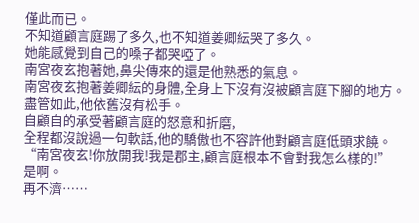僅此而已。
不知道顧言庭踢了多久,也不知道姜卿紜哭了多久。
她能感覺到自己的嗓子都哭啞了。
南宮夜玄抱著她,鼻尖傳來的還是他熟悉的氣息。
南宮夜玄抱著姜卿紜的身體,全身上下沒有沒被顧言庭下腳的地方。
盡管如此,他依舊沒有松手。
自顧自的承受著顧言庭的怒意和折磨,
全程都沒說過一句軟話,他的驕傲也不容許他對顧言庭低頭求饒。
“南宮夜玄!你放開我!我是郡主,顧言庭根本不會對我怎么樣的!”
是啊。
再不濟……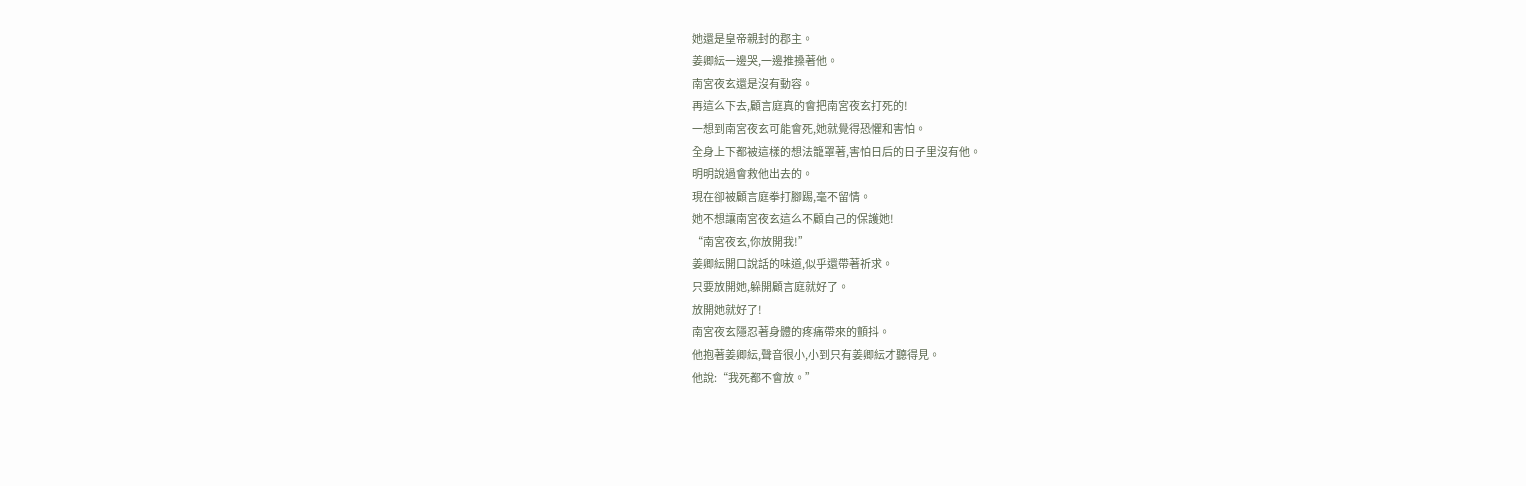她還是皇帝親封的郡主。
姜卿紜一邊哭,一邊推搡著他。
南宮夜玄還是沒有動容。
再這么下去,顧言庭真的會把南宮夜玄打死的!
一想到南宮夜玄可能會死,她就覺得恐懼和害怕。
全身上下都被這樣的想法籠罩著,害怕日后的日子里沒有他。
明明說過會救他出去的。
現在卻被顧言庭拳打腳踢,毫不留情。
她不想讓南宮夜玄這么不顧自己的保護她!
“南宮夜玄,你放開我!”
姜卿紜開口說話的味道,似乎還帶著祈求。
只要放開她,躲開顧言庭就好了。
放開她就好了!
南宮夜玄隱忍著身體的疼痛帶來的顫抖。
他抱著姜卿紜,聲音很小,小到只有姜卿紜才聽得見。
他說:“我死都不會放。”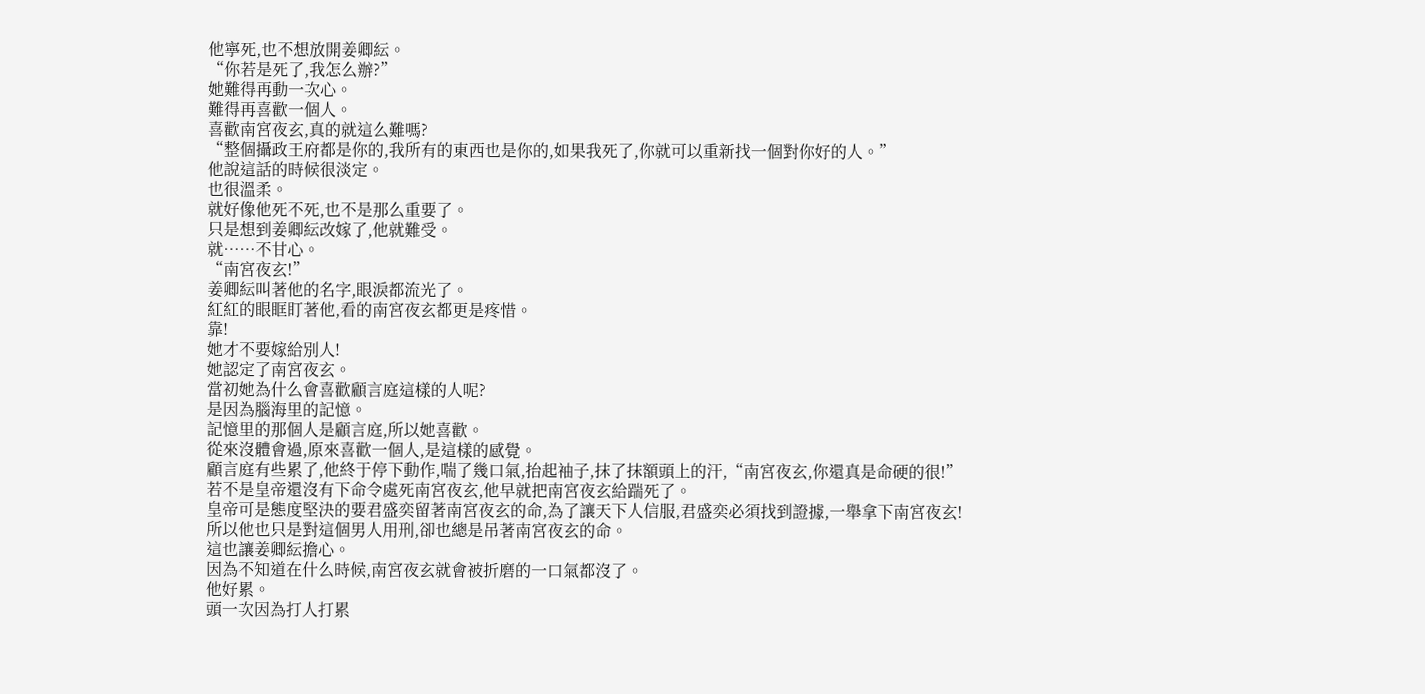他寧死,也不想放開姜卿紜。
“你若是死了,我怎么辦?”
她難得再動一次心。
難得再喜歡一個人。
喜歡南宮夜玄,真的就這么難嗎?
“整個攝政王府都是你的,我所有的東西也是你的,如果我死了,你就可以重新找一個對你好的人。”
他說這話的時候很淡定。
也很溫柔。
就好像他死不死,也不是那么重要了。
只是想到姜卿紜改嫁了,他就難受。
就……不甘心。
“南宮夜玄!”
姜卿紜叫著他的名字,眼淚都流光了。
紅紅的眼眶盯著他,看的南宮夜玄都更是疼惜。
靠!
她才不要嫁給別人!
她認定了南宮夜玄。
當初她為什么會喜歡顧言庭這樣的人呢?
是因為腦海里的記憶。
記憶里的那個人是顧言庭,所以她喜歡。
從來沒體會過,原來喜歡一個人,是這樣的感覺。
顧言庭有些累了,他終于停下動作,喘了幾口氣,抬起袖子,抹了抹額頭上的汗,“南宮夜玄,你還真是命硬的很!”
若不是皇帝還沒有下命令處死南宮夜玄,他早就把南宮夜玄給踹死了。
皇帝可是態度堅決的要君盛奕留著南宮夜玄的命,為了讓天下人信服,君盛奕必須找到證據,一舉拿下南宮夜玄!
所以他也只是對這個男人用刑,卻也總是吊著南宮夜玄的命。
這也讓姜卿紜擔心。
因為不知道在什么時候,南宮夜玄就會被折磨的一口氣都沒了。
他好累。
頭一次因為打人打累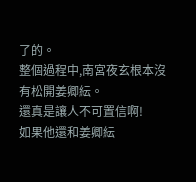了的。
整個過程中,南宮夜玄根本沒有松開姜卿紜。
還真是讓人不可置信啊!
如果他還和姜卿紜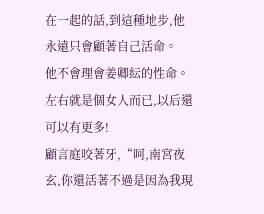在一起的話,到這種地步,他永遠只會顧著自己活命。
他不會理會姜卿紜的性命。
左右就是個女人而已,以后還可以有更多!
顧言庭咬著牙,“呵,南宮夜玄,你還活著不過是因為我現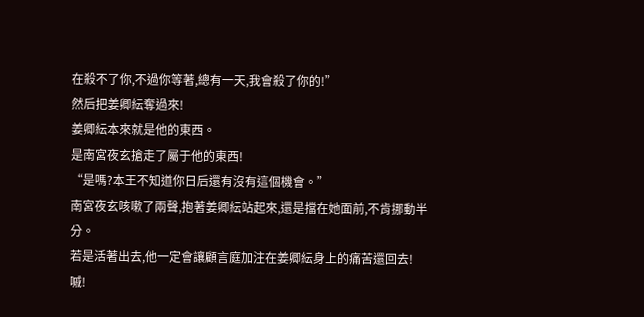在殺不了你,不過你等著,總有一天,我會殺了你的!”
然后把姜卿紜奪過來!
姜卿紜本來就是他的東西。
是南宮夜玄搶走了屬于他的東西!
“是嗎?本王不知道你日后還有沒有這個機會。”
南宮夜玄咳嗽了兩聲,抱著姜卿紜站起來,還是擋在她面前,不肯挪動半分。
若是活著出去,他一定會讓顧言庭加注在姜卿紜身上的痛苦還回去!
嘁!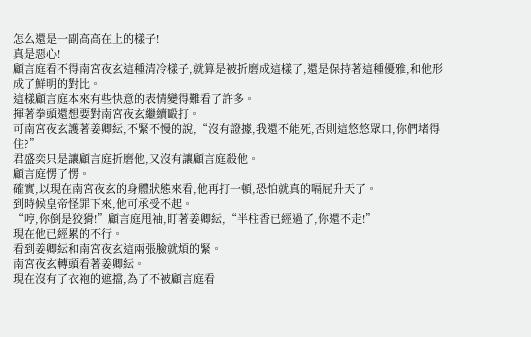怎么還是一副高高在上的樣子!
真是惡心!
顧言庭看不得南宮夜玄這種清冷樣子,就算是被折磨成這樣了,還是保持著這種優雅,和他形成了鮮明的對比。
這樣顧言庭本來有些快意的表情變得難看了許多。
揮著拳頭還想要對南宮夜玄繼續毆打。
可南宮夜玄護著姜卿紜,不緊不慢的說,“沒有證據,我還不能死,否則這悠悠眾口,你們堵得住?”
君盛奕只是讓顧言庭折磨他,又沒有讓顧言庭殺他。
顧言庭愣了愣。
確實,以現在南宮夜玄的身體狀態來看,他再打一頓,恐怕就真的嗝屁升天了。
到時候皇帝怪罪下來,他可承受不起。
“哼,你倒是狡猾!”顧言庭甩袖,盯著姜卿紜,“半柱香已經過了,你還不走!”
現在他已經累的不行。
看到姜卿紜和南宮夜玄這兩張臉就煩的緊。
南宮夜玄轉頭看著姜卿紜。
現在沒有了衣袍的遮擋,為了不被顧言庭看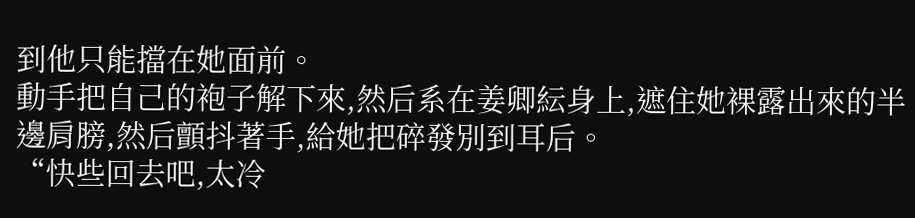到他只能擋在她面前。
動手把自己的袍子解下來,然后系在姜卿紜身上,遮住她裸露出來的半邊肩膀,然后顫抖著手,給她把碎發別到耳后。
“快些回去吧,太冷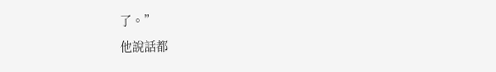了。”
他說話都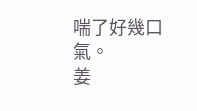喘了好幾口氣。
姜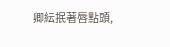卿紜抿著唇點頭,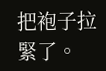把袍子拉緊了。